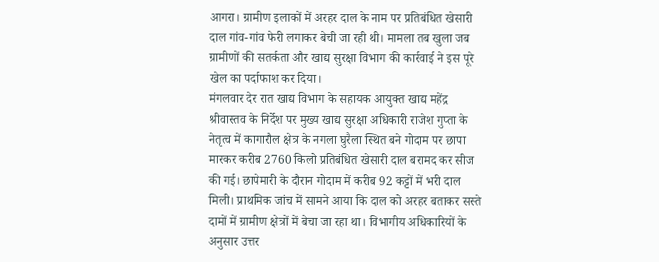आगरा। ग्रामीण इलाकों में अरहर दाल के नाम पर प्रतिबंधित खेसारी दाल गांव-गांव फेरी लगाकर बेची जा रही थी। मामला तब खुला जब ग्रामीणों की सतर्कता और खाद्य सुरक्षा विभाग की कार्रवाई ने इस पूरे खेल का पर्दाफाश कर दिया।
मंगलवार देर रात खाद्य विभाग के सहायक आयुक्त खाद्य महेंद्र श्रीवास्तव के निर्देश पर मुख्य खाद्य सुरक्षा अधिकारी राजेश गुप्ता के नेतृत्व में कागारौल क्षेत्र के नगला घुरैला स्थित बने गोदाम पर छापा मारकर करीब 2760 किलो प्रतिबंधित खेसारी दाल बरामद कर सीज की गई। छापेमारी के दौरान गोदाम में करीब 92 कट्टों में भरी दाल मिली। प्राथमिक जांच में सामने आया कि दाल को अरहर बताकर सस्ते दामों में ग्रामीण क्षेत्रों में बेचा जा रहा था। विभागीय अधिकारियों के अनुसार उत्तर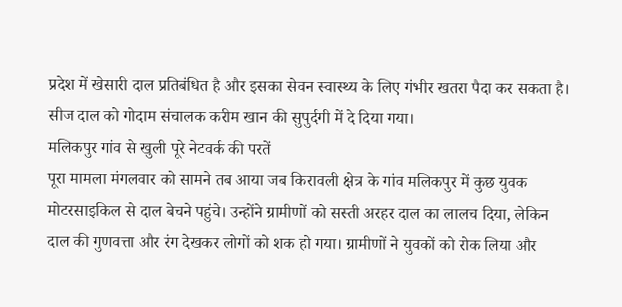प्रदेश में खेसारी दाल प्रतिबंधित है और इसका सेवन स्वास्थ्य के लिए गंभीर खतरा पैदा कर सकता है। सीज दाल को गोदाम संचालक करीम खान की सुपुर्दगी में दे दिया गया।
मलिकपुर गांव से खुली पूरे नेटवर्क की परतें
पूरा मामला मंगलवार को सामने तब आया जब किरावली क्षेत्र के गांव मलिकपुर में कुछ युवक मोटरसाइकिल से दाल बेचने पहुंचे। उन्होंने ग्रामीणों को सस्ती अरहर दाल का लालच दिया, लेकिन दाल की गुणवत्ता और रंग देखकर लोगों को शक हो गया। ग्रामीणों ने युवकों को रोक लिया और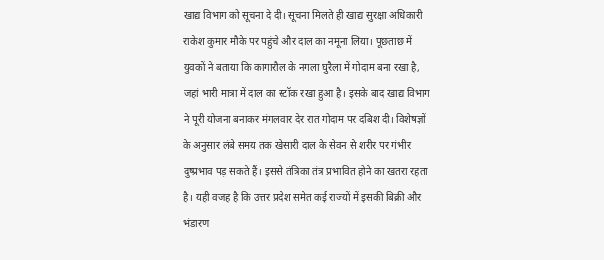खाद्य विभाग को सूचना दे दी। सूचना मिलते ही खाद्य सुरक्षा अधिकारी राकेश कुमार मौके पर पहुंचे और दाल का नमूना लिया। पूछताछ में युवकों ने बताया कि कागारौल के नगला घुरैला में गोदाम बना रखा है, जहां भारी मात्रा में दाल का स्टॉक रखा हुआ है। इसके बाद खाद्य विभाग ने पूरी योजना बनाकर मंगलवार देर रात गोदाम पर दबिश दी। विशेषज्ञों के अनुसार लंबे समय तक खेसारी दाल के सेवन से शरीर पर गंभीर दुष्प्रभाव पड़ सकते हैं। इससे तंत्रिका तंत्र प्रभावित होने का खतरा रहता है। यही वजह है कि उत्तर प्रदेश समेत कई राज्यों में इसकी बिक्री और भंडारण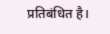प्रतिबंधित है।